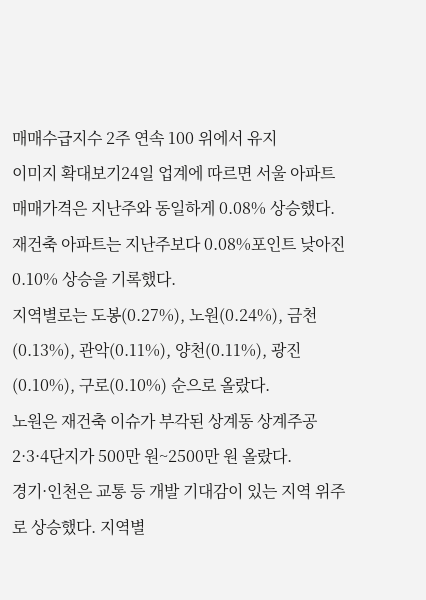매매수급지수 2주 연속 100 위에서 유지
이미지 확대보기24일 업계에 따르면 서울 아파트 매매가격은 지난주와 동일하게 0.08% 상승했다. 재건축 아파트는 지난주보다 0.08%포인트 낮아진 0.10% 상승을 기록했다.
지역별로는 도봉(0.27%), 노원(0.24%), 금천(0.13%), 관악(0.11%), 양천(0.11%), 광진(0.10%), 구로(0.10%) 순으로 올랐다.
노원은 재건축 이슈가 부각된 상계동 상계주공 2·3·4단지가 500만 원~2500만 원 올랐다.
경기·인천은 교통 등 개발 기대감이 있는 지역 위주로 상승했다. 지역별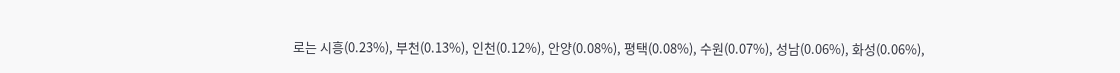로는 시흥(0.23%), 부천(0.13%), 인천(0.12%), 안양(0.08%), 평택(0.08%), 수원(0.07%), 성남(0.06%), 화성(0.06%),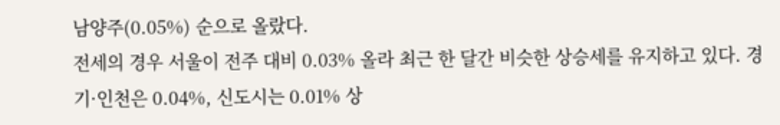남양주(0.05%) 순으로 올랐다.
전세의 경우 서울이 전주 대비 0.03% 올라 최근 한 달간 비슷한 상승세를 유지하고 있다. 경기·인천은 0.04%, 신도시는 0.01% 상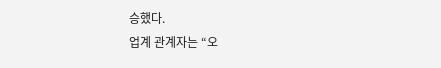승했다.
업계 관계자는 “오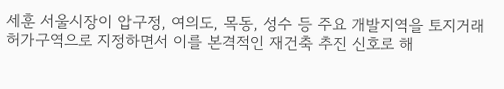세훈 서울시장이 압구정, 여의도, 목동, 성수 등 주요 개발지역을 토지거래허가구역으로 지정하면서 이를 본격적인 재건축 추진 신호로 해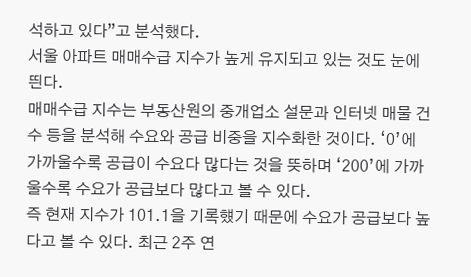석하고 있다”고 분석했다.
서울 아파트 매매수급 지수가 높게 유지되고 있는 것도 눈에 띈다.
매매수급 지수는 부동산원의 중개업소 설문과 인터넷 매물 건수 등을 분석해 수요와 공급 비중을 지수화한 것이다. ‘0’에 가까울수록 공급이 수요다 많다는 것을 뜻하며 ‘200’에 가까울수록 수요가 공급보다 많다고 볼 수 있다.
즉 현재 지수가 101.1을 기록헀기 때문에 수요가 공급보다 높다고 볼 수 있다. 최근 2주 연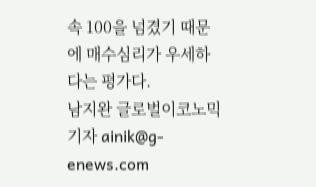속 100을 넘겼기 때문에 매수심리가 우세하다는 평가다.
남지완 글로벌이코노믹 기자 ainik@g-enews.com